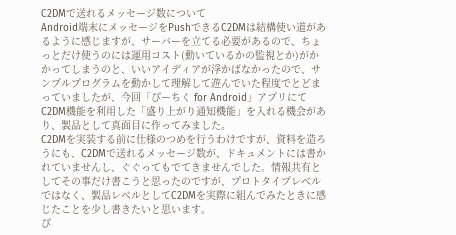C2DMで送れるメッセージ数について
Android端末にメッセージをPushできるC2DMは結構使い道があるように感じますが、サーバーを立てる必要があるので、ちょっとだけ使うのには運用コスト(動いているかの監視とか)がかかってしまうのと、いいアイディアが浮かばなかったので、サンプルプログラムを動かして理解して遊んでいた程度でとどまっていましたが、今回「ぴーちく for Android」アプリにてC2DM機能を利用した「盛り上がり通知機能」を入れる機会があり、製品として真面目に作ってみました。
C2DMを実装する前に仕様のつめを行うわけですが、資料を造ろうにも、C2DMで送れるメッセージ数が、ドキュメントには書かれていませんし、ぐぐってもでてきませんでした。情報共有としてその事だけ書こうと思ったのですが、プロトタイプレベルではなく、製品レベルとしてC2DMを実際に組んでみたときに感じたことを少し書きたいと思います。
ぴ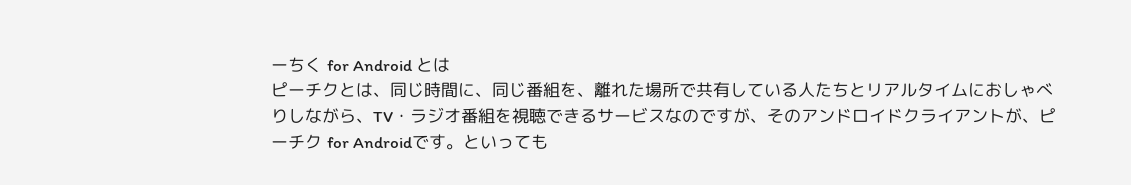ーちく for Android とは
ピーチクとは、同じ時間に、同じ番組を、離れた場所で共有している人たちとリアルタイムにおしゃべりしながら、TV・ラジオ番組を視聴できるサービスなのですが、そのアンドロイドクライアントが、ピーチク for Androidです。といっても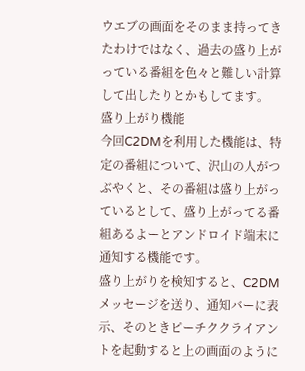ウエブの画面をそのまま持ってきたわけではなく、過去の盛り上がっている番組を色々と難しい計算して出したりとかもしてます。
盛り上がり機能
今回C2DMを利用した機能は、特定の番組について、沢山の人がつぶやくと、その番組は盛り上がっているとして、盛り上がってる番組あるよーとアンドロイド端末に通知する機能です。
盛り上がりを検知すると、C2DMメッセージを送り、通知バーに表示、そのときピーチククライアントを起動すると上の画面のように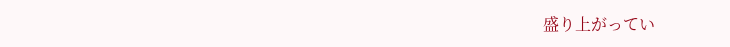盛り上がってい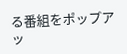る番組をポップアッ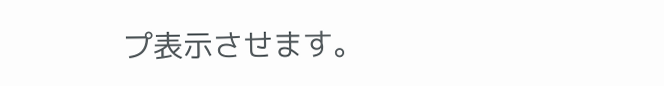プ表示させます。